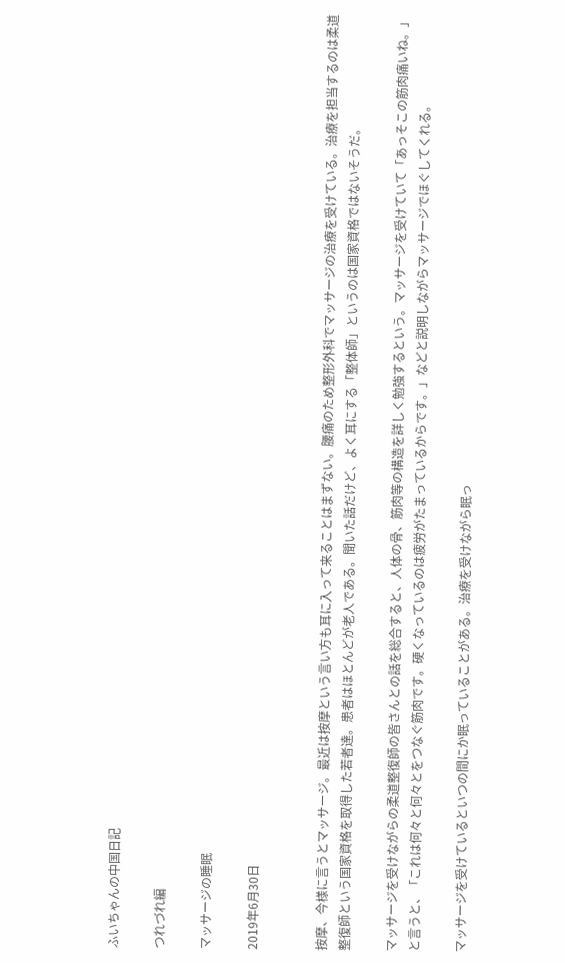ふいちゃんの中国日記

つれづれ編

マッサージの睡眠

2019年6月30日


按摩、今様に言うとマッサージ。最近は按摩という言い方も耳に入って来ることはまずない。腰痛のため整形外科でマッサージの治療を受けている。治療を担当するのは柔道整復師という国家資格を取得した若者達。患者はほとんどが老人である。聞いた話だけど、よく耳にする「整体師」というのは国家資格ではないそうだ。

マッサージを受けながらの柔道整復師の皆さんとの話を総合すると、人体の骨、筋肉等の構造を詳しく勉強するという。マッサージを受けていて「あっそこの筋肉痛いね。」と言うと、「これは何々と何々とをつなぐ筋肉です。硬くなっているのは疲労がたまっているからです。」などと説明しながらマッサージでほぐしてくれる。

マッサージを受けているといつの間にか眠っていることがある。治療を受けながら眠っ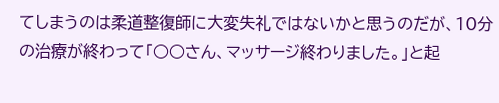てしまうのは柔道整復師に大変失礼ではないかと思うのだが、10分の治療が終わって「○○さん、マッサージ終わりました。」と起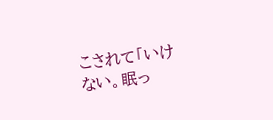こされて「いけない。眠っ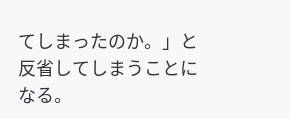てしまったのか。」と反省してしまうことになる。